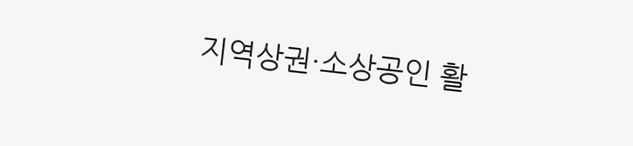지역상권·소상공인 활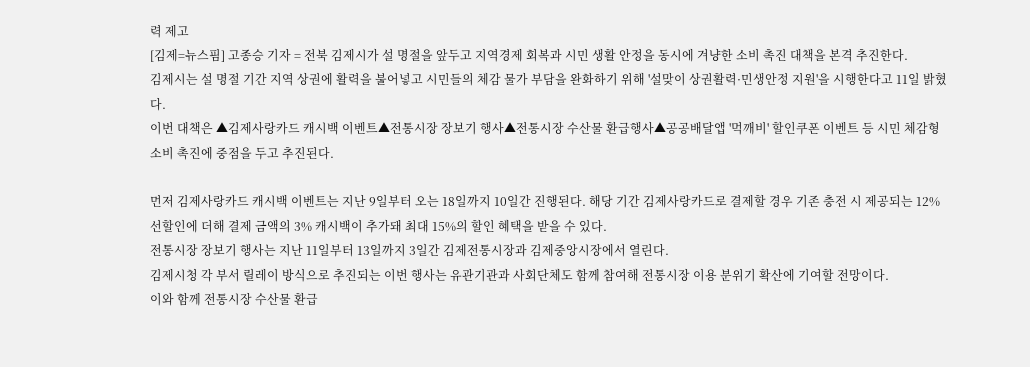력 제고
[김제=뉴스핌] 고종승 기자 = 전북 김제시가 설 명절을 앞두고 지역경제 회복과 시민 생활 안정을 동시에 겨냥한 소비 촉진 대책을 본격 추진한다.
김제시는 설 명절 기간 지역 상권에 활력을 불어넣고 시민들의 체감 물가 부담을 완화하기 위해 '설맞이 상권활력·민생안정 지원'을 시행한다고 11일 밝혔다.
이번 대책은 ▲김제사랑카드 캐시백 이벤트▲전통시장 장보기 행사▲전통시장 수산물 환급행사▲공공배달앱 '먹깨비' 할인쿠폰 이벤트 등 시민 체감형 소비 촉진에 중점을 두고 추진된다.

먼저 김제사랑카드 캐시백 이벤트는 지난 9일부터 오는 18일까지 10일간 진행된다. 해당 기간 김제사랑카드로 결제할 경우 기존 충전 시 제공되는 12% 선할인에 더해 결제 금액의 3% 캐시백이 추가돼 최대 15%의 할인 혜택을 받을 수 있다.
전통시장 장보기 행사는 지난 11일부터 13일까지 3일간 김제전통시장과 김제중앙시장에서 열린다.
김제시청 각 부서 릴레이 방식으로 추진되는 이번 행사는 유관기관과 사회단체도 함께 참여해 전통시장 이용 분위기 확산에 기여할 전망이다.
이와 함께 전통시장 수산물 환급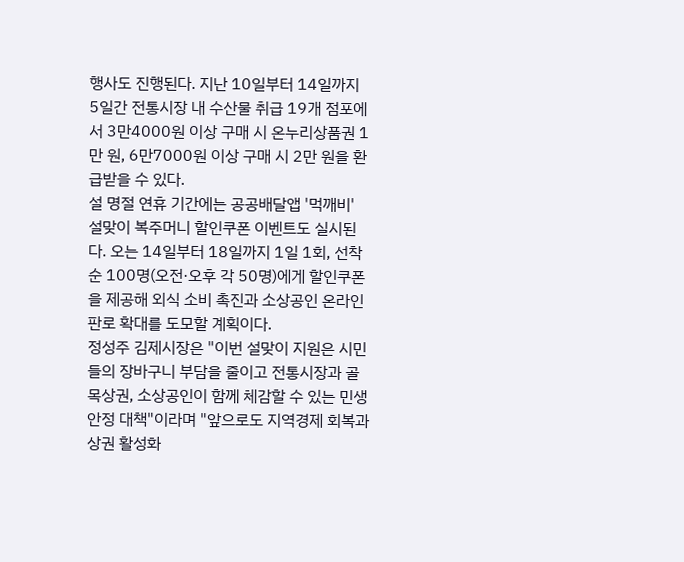행사도 진행된다. 지난 10일부터 14일까지 5일간 전통시장 내 수산물 취급 19개 점포에서 3만4000원 이상 구매 시 온누리상품권 1만 원, 6만7000원 이상 구매 시 2만 원을 환급받을 수 있다.
설 명절 연휴 기간에는 공공배달앱 '먹깨비' 설맞이 복주머니 할인쿠폰 이벤트도 실시된다. 오는 14일부터 18일까지 1일 1회, 선착순 100명(오전·오후 각 50명)에게 할인쿠폰을 제공해 외식 소비 촉진과 소상공인 온라인 판로 확대를 도모할 계획이다.
정성주 김제시장은 "이번 설맞이 지원은 시민들의 장바구니 부담을 줄이고 전통시장과 골목상권, 소상공인이 함께 체감할 수 있는 민생 안정 대책"이라며 "앞으로도 지역경제 회복과 상권 활성화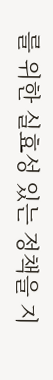를 위한 실효성 있는 정책을 지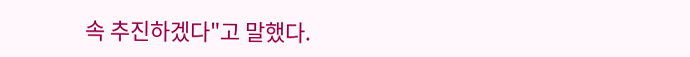속 추진하겠다"고 말했다.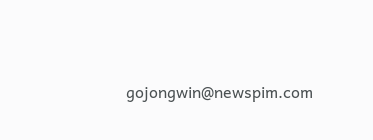gojongwin@newspim.com